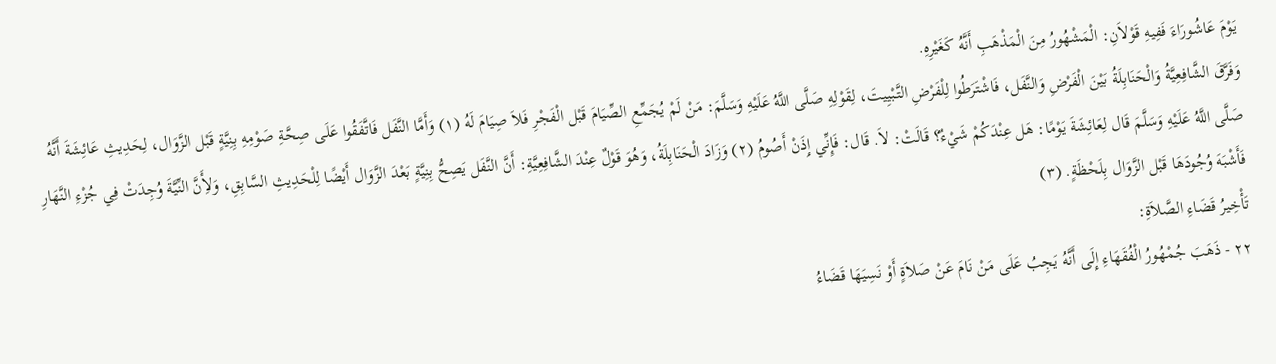يَوْمَ عَاشُورَاءَ فَفِيهِ قَوْلاَنِ: الْمَشْهُورُ مِنَ الْمَذْهَبِ أَنَّهُ كَغَيْرِهِ.
وَفَرَّقَ الشَّافِعِيَّةُ وَالْحَنَابِلَةُ بَيْنَ الْفَرْضِ وَالنَّفَل، فَاشْتَرَطُوا لِلْفَرْضِ التَّبْيِيتَ، لِقَوْلِهِ صَلَّى اللَّهُ عَلَيْهِ وَسَلَّمَ: مَنْ لَمْ يُجَمِّعِ الصِّيَامَ قَبْل الْفَجْرِ فَلاَ صِيَامَ لَهُ (١) وَأَمَّا النَّفَل فَاتَّفَقُوا عَلَى صِحَّةِ صَوْمِهِ بِنِيَّةٍ قَبْل الزَّوَال، لِحَدِيثِ عَائِشَةَ أَنَّهُ صَلَّى اللَّهُ عَلَيْهِ وَسَلَّمَ قَال لِعَائِشَةَ يَوْمًا: هَل عِنْدَكُمْ شَيْءٌ؟ قَالَتْ: لاَ. قَال: فَإِنِّي إِذَنْ أَصُومُ (٢) وَزَادَ الْحَنَابِلَةُ، وَهُوَ قَوْلٌ عِنْدَ الشَّافِعِيَّةِ: أَنَّ النَّفَل يَصِحُّ بِنِيَّةٍ بَعْدَ الزَّوَال أَيْضًا لِلْحَدِيثِ السَّابِقِ، وَلأَِنَّ النِّيَّةَ وُجِدَتْ فِي جُزْءِ النَّهَارِ فَأَشْبَهَ وُجُودَهَا قَبْل الزَّوَال بِلَحْظَةٍ. (٣)
تَأْخِيرُ قَضَاءِ الصَّلاَةِ:
٢٢ - ذَهَبَ جُمْهُورُ الْفُقَهَاءِ إِلَى أَنَّهُ يَجِبُ عَلَى مَنْ نَامَ عَنْ صَلاَةٍ أَوْ نَسِيَهَا قَضَاءُ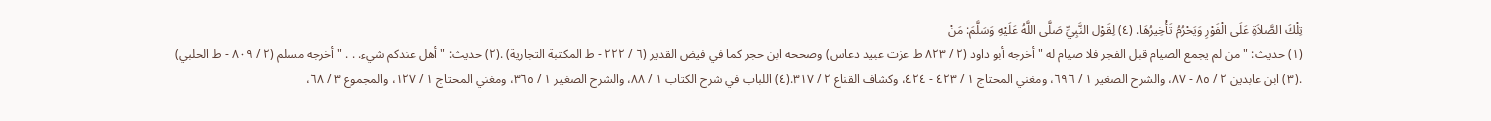تِلْكَ الصَّلاَةِ عَلَى الْفَوْرِ وَيَحْرُمُ تَأْخِيرُهَا. (٤) لِقَوْل النَّبِيِّ صَلَّى اللَّهُ عَلَيْهِ وَسَلَّمَ: مَنْ
(١) حديث: " من لم يجمع الصيام قبل الفجر فلا صيام له " أخرجه أبو داود (٢ / ٨٢٣ ط عزت عبيد دعاس) وصححه ابن حجر كما في فيض القدير (٦ / ٢٢٢ - ط المكتبة التجارية) .(٢) حديث: " أهل عندكم شيء. . . " أخرجه مسلم (٢ / ٨٠٩ - ط الحلبي) .(٣) ابن عابدين ٢ / ٨٥ - ٨٧، والشرح الصغير ١ / ٦٩٦، ومغني المحتاج ١ / ٤٢٣ - ٤٢٤، وكشاف القناع ٢ / ٣١٧.(٤) اللباب في شرح الكتاب ١ / ٨٨، والشرح الصغير ١ / ٣٦٥، ومغني المحتاج ١ / ١٢٧، والمجموع ٣ / ٦٨،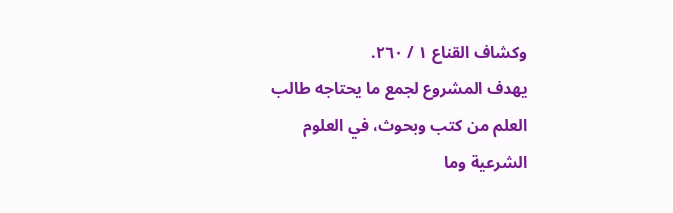وكشاف القناع ١ / ٢٦٠.
يهدف المشروع لجمع ما يحتاجه طالب العلم من كتب وبحوث، في العلوم الشرعية وما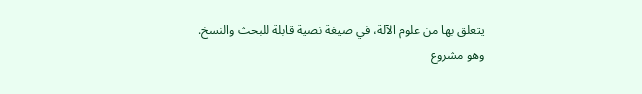يتعلق بها من علوم الآلة، في صيغة نصية قابلة للبحث والنسخ.
وهو مشروع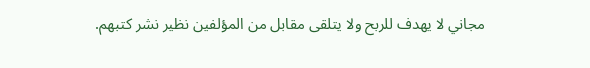مجاني لا يهدف للربح ولا يتلقى مقابل من المؤلفين نظير نشر كتبهم.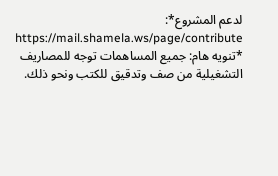لدعم المشروع*: https://mail.shamela.ws/page/contribute
*تنويه هام: جميع المساهمات توجه للمصاريف التشغيلية من صف وتدقيق للكتب ونحو ذلك.